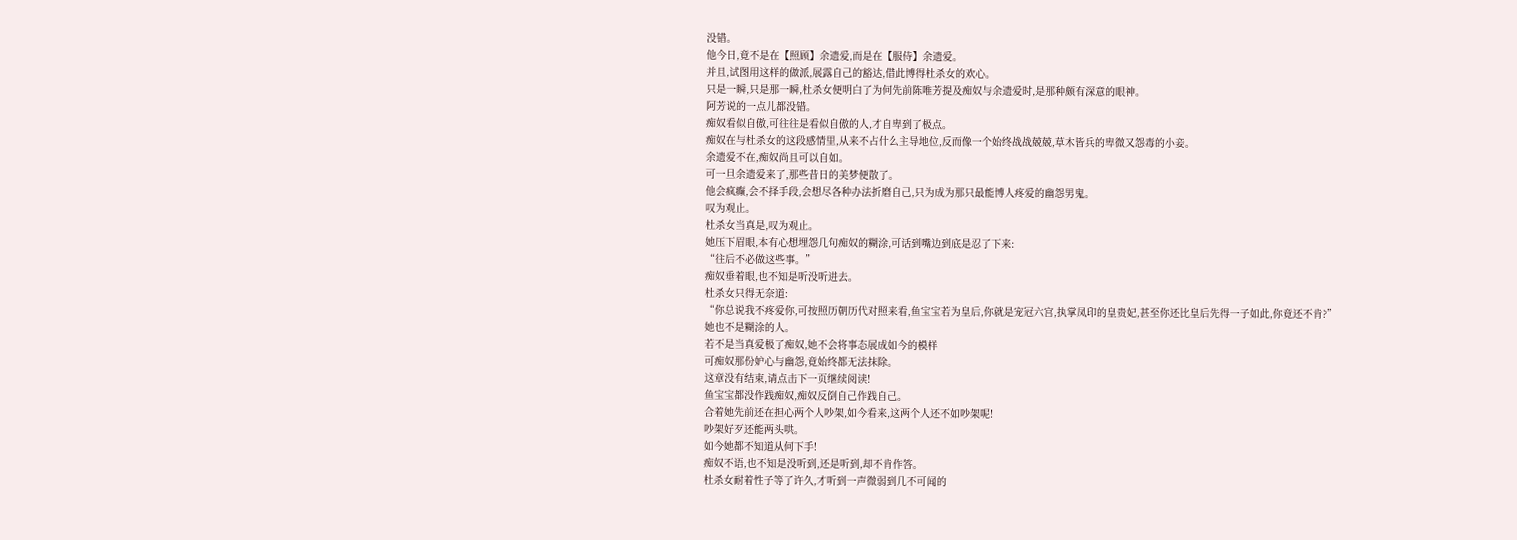没错。
他今日,竟不是在【照顾】余遗爱,而是在【服侍】余遗爱。
并且,试图用这样的做派,展露自己的豁达,借此博得杜杀女的欢心。
只是一瞬,只是那一瞬,杜杀女便明白了为何先前陈唯芳提及痴奴与余遗爱时,是那种颇有深意的眼神。
阿芳说的一点儿都没错。
痴奴看似自傲,可往往是看似自傲的人,才自卑到了极点。
痴奴在与杜杀女的这段感情里,从来不占什么主导地位,反而像一个始终战战兢兢,草木皆兵的卑微又怨毒的小妾。
余遗爱不在,痴奴尚且可以自如。
可一旦余遗爱来了,那些昔日的美梦便散了。
他会疯癫,会不择手段,会想尽各种办法折磨自己,只为成为那只最能博人疼爱的幽怨男鬼。
叹为观止。
杜杀女当真是,叹为观止。
她压下眉眼,本有心想埋怨几句痴奴的糊涂,可话到嘴边到底是忍了下来:
“往后不必做这些事。”
痴奴垂着眼,也不知是听没听进去。
杜杀女只得无奈道:
“你总说我不疼爱你,可按照历朝历代对照来看,鱼宝宝若为皇后,你就是宠冠六宫,执掌凤印的皇贵妃,甚至你还比皇后先得一子如此,你竟还不肯?”
她也不是糊涂的人。
若不是当真爱极了痴奴,她不会将事态展成如今的模样
可痴奴那份妒心与幽怨,竟始终都无法抹除。
这章没有结束,请点击下一页继续阅读!
鱼宝宝都没作践痴奴,痴奴反倒自己作践自己。
合着她先前还在担心两个人吵架,如今看来,这两个人还不如吵架呢!
吵架好歹还能两头哄。
如今她都不知道从何下手!
痴奴不语,也不知是没听到,还是听到,却不肯作答。
杜杀女耐着性子等了许久,才听到一声微弱到几不可闻的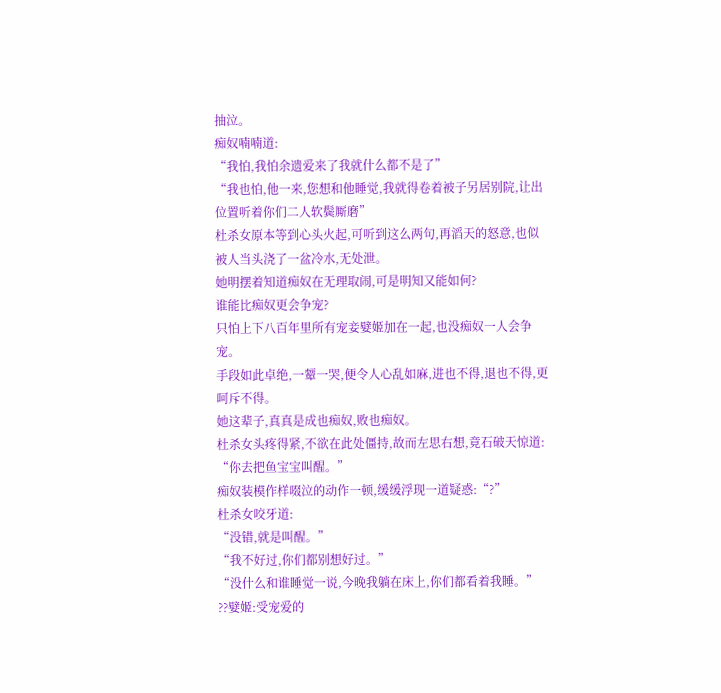抽泣。
痴奴喃喃道:
“我怕,我怕余遗爱来了我就什么都不是了”
“我也怕,他一来,您想和他睡觉,我就得卷着被子另居别院,让出位置听着你们二人软鬓厮磨”
杜杀女原本等到心头火起,可听到这么两句,再滔天的怒意,也似被人当头浇了一盆冷水,无处泄。
她明摆着知道痴奴在无理取闹,可是明知又能如何?
谁能比痴奴更会争宠?
只怕上下八百年里所有宠妾嬖姬加在一起,也没痴奴一人会争宠。
手段如此卓绝,一颦一哭,便令人心乱如麻,进也不得,退也不得,更呵斥不得。
她这辈子,真真是成也痴奴,败也痴奴。
杜杀女头疼得紧,不欲在此处僵持,故而左思右想,竟石破天惊道:
“你去把鱼宝宝叫醒。”
痴奴装模作样啜泣的动作一顿,缓缓浮现一道疑惑:“?”
杜杀女咬牙道:
“没错,就是叫醒。”
“我不好过,你们都别想好过。”
“没什么和谁睡觉一说,今晚我躺在床上,你们都看着我睡。”
??嬖姬:受宠爱的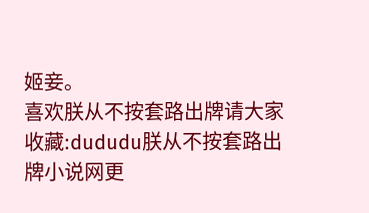姬妾。
喜欢朕从不按套路出牌请大家收藏:dududu朕从不按套路出牌小说网更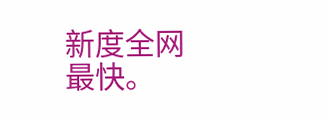新度全网最快。